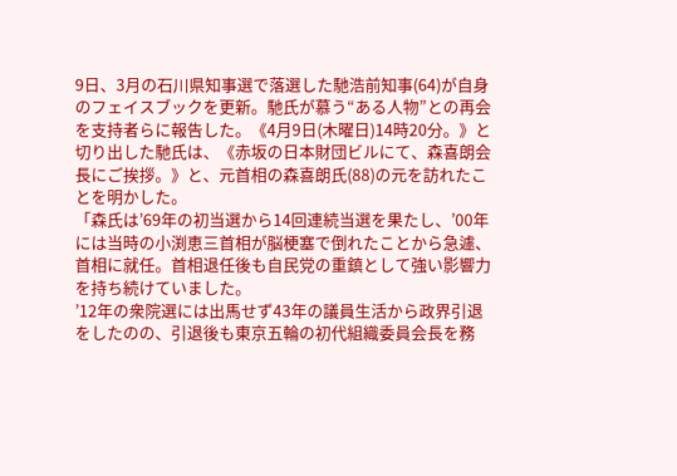9日、3月の石川県知事選で落選した馳浩前知事(64)が自身のフェイスブックを更新。馳氏が慕う“ある人物”との再会を支持者らに報告した。《4月9日(木曜日)14時20分。》と切り出した馳氏は、《赤坂の日本財団ビルにて、森喜朗会長にご挨拶。》と、元首相の森喜朗氏(88)の元を訪れたことを明かした。
「森氏は’69年の初当選から14回連続当選を果たし、’00年には当時の小渕恵三首相が脳梗塞で倒れたことから急遽、首相に就任。首相退任後も自民党の重鎮として強い影響力を持ち続けていました。
’12年の衆院選には出馬せず43年の議員生活から政界引退をしたのの、引退後も東京五輪の初代組織委員会長を務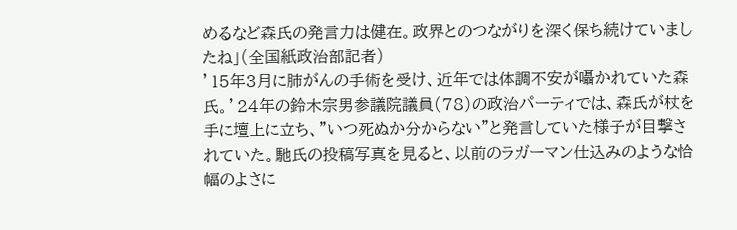めるなど森氏の発言力は健在。政界とのつながりを深く保ち続けていましたね」(全国紙政治部記者)
’15年3月に肺がんの手術を受け、近年では体調不安が囁かれていた森氏。’24年の鈴木宗男参議院議員(78)の政治パーティでは、森氏が杖を手に壇上に立ち、”いつ死ぬか分からない”と発言していた様子が目撃されていた。馳氏の投稿写真を見ると、以前のラガーマン仕込みのような恰幅のよさに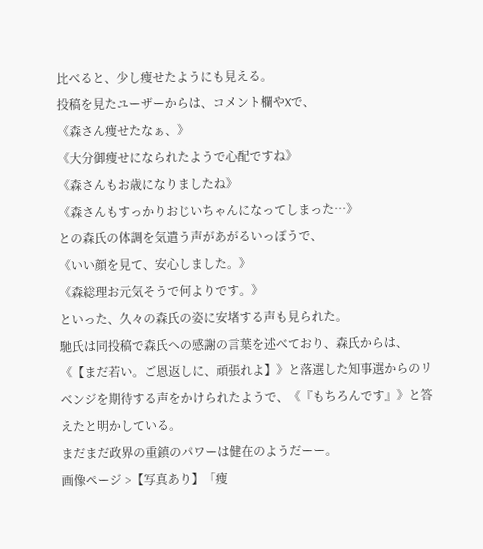比べると、少し痩せたようにも見える。
投稿を見たユーザーからは、コメント欄やXで、
《森さん痩せたなぁ、》
《大分御痩せになられたようで心配ですね》
《森さんもお歳になりましたね》
《森さんもすっかりおじいちゃんになってしまった…》
との森氏の体調を気遣う声があがるいっぽうで、
《いい顔を見て、安心しました。》
《森総理お元気そうで何よりです。》
といった、久々の森氏の姿に安堵する声も見られた。
馳氏は同投稿で森氏への感謝の言葉を述べており、森氏からは、《【まだ若い。ご恩返しに、頑張れよ】》と落選した知事選からのリベンジを期待する声をかけられたようで、《『もちろんです』》と答えたと明かしている。
まだまだ政界の重鎮のパワーは健在のようだーー。
画像ページ >【写真あり】「痩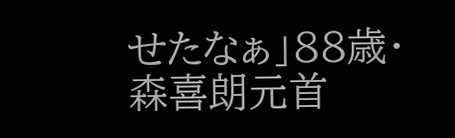せたなぁ」88歳・森喜朗元首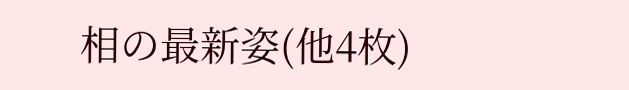相の最新姿(他4枚)